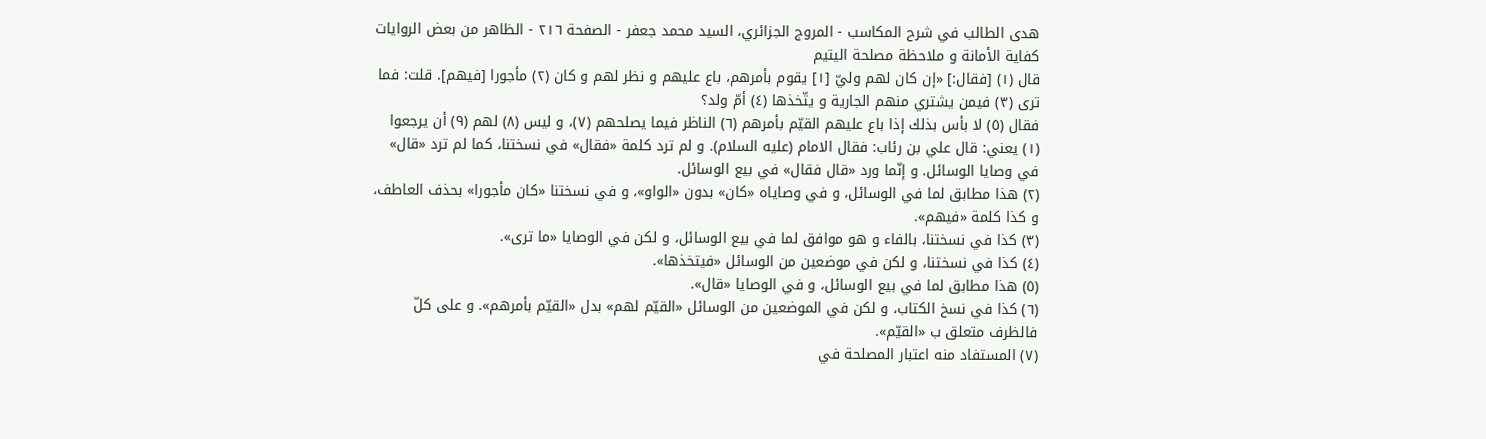هدى الطالب في شرح المكاسب - المروج الجزائري، السيد محمد جعفر - الصفحة ٢١٦ - الظاهر من بعض الروايات كفاية الأمانة و ملاحظة مصلحة اليتيم
قال (١) [فقال:] «إن كان لهم وليّ [١] يقوم بأمرهم، باع عليهم و نظر لهم و كان (٢) مأجورا [فيهم]. قلت: فما ترى (٣) فيمن يشتري منهم الجارية و يتّخذها (٤) أمّ ولد؟
فقال (٥) لا بأس بذلك إذا باع عليهم القيّم بأمرهم (٦) الناظر فيما يصلحهم (٧)، و ليس (٨) لهم (٩) أن يرجعوا
(١) يعني: قال علي بن رئاب: فقال الامام (عليه السلام). و لم ترد كلمة «فقال» في نسختنا، كما لم ترد «قال» في وصايا الوسائل. و إنّما ورد «قال فقال» في بيع الوسائل.
(٢) هذا مطابق لما في الوسائل، و في وصاياه «كان» بدون «الواو»، و في نسختنا «كان مأجورا» بحذف العاطف، و كذا كلمة «فيهم».
(٣) كذا في نسختنا، بالفاء و هو موافق لما في بيع الوسائل، و لكن في الوصايا «ما ترى».
(٤) كذا في نسختنا، و لكن في موضعين من الوسائل «فيتخذها».
(٥) هذا مطابق لما في بيع الوسائل، و في الوصايا «قال».
(٦) كذا في نسخ الكتاب، و لكن في الموضعين من الوسائل «القيّم لهم» بدل «القيّم بأمرهم». و على كلّ فالظرف متعلق ب «القيّم».
(٧) المستفاد منه اعتبار المصلحة في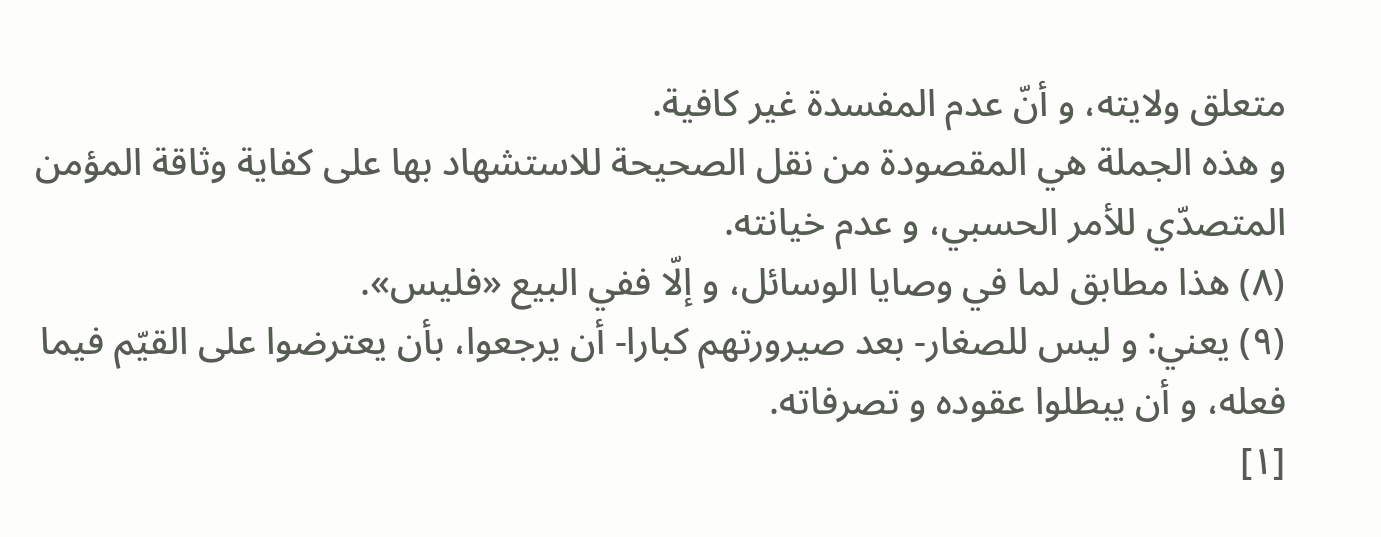متعلق ولايته، و أنّ عدم المفسدة غير كافية.
و هذه الجملة هي المقصودة من نقل الصحيحة للاستشهاد بها على كفاية وثاقة المؤمن المتصدّي للأمر الحسبي، و عدم خيانته.
(٨) هذا مطابق لما في وصايا الوسائل، و إلّا ففي البيع «فليس».
(٩) يعني: و ليس للصغار- بعد صيرورتهم كبارا- أن يرجعوا، بأن يعترضوا على القيّم فيما فعله، و أن يبطلوا عقوده و تصرفاته.
[١]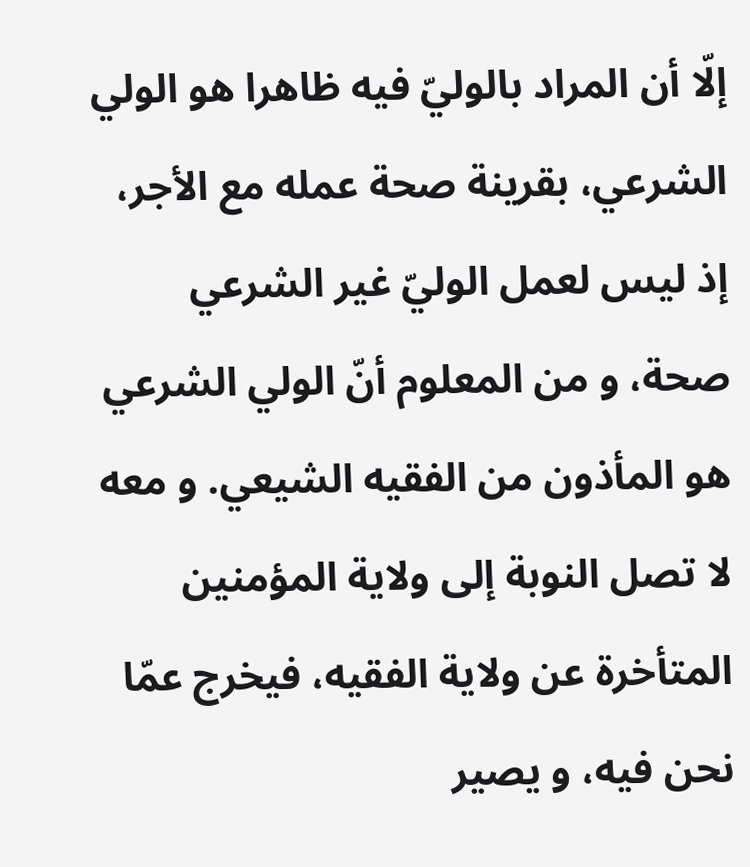إلّا أن المراد بالوليّ فيه ظاهرا هو الولي الشرعي، بقرينة صحة عمله مع الأجر، إذ ليس لعمل الوليّ غير الشرعي صحة، و من المعلوم أنّ الولي الشرعي هو المأذون من الفقيه الشيعي. و معه لا تصل النوبة إلى ولاية المؤمنين المتأخرة عن ولاية الفقيه، فيخرج عمّا نحن فيه، و يصير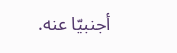أجنبيّا عنه.